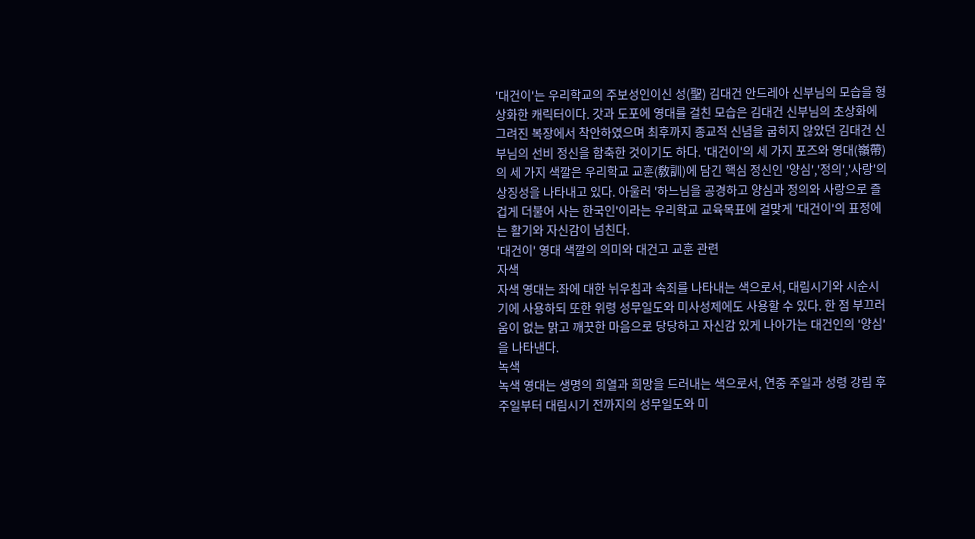'대건이'는 우리학교의 주보성인이신 성(聖) 김대건 안드레아 신부님의 모습을 형상화한 캐릭터이다. 갓과 도포에 영대를 걸친 모습은 김대건 신부님의 초상화에 그려진 복장에서 착안하였으며 최후까지 종교적 신념을 굽히지 않았던 김대건 신부님의 선비 정신을 함축한 것이기도 하다. '대건이'의 세 가지 포즈와 영대(嶺帶)의 세 가지 색깔은 우리학교 교훈(敎訓)에 담긴 핵심 정신인 '양심','정의','사랑'의 상징성을 나타내고 있다. 아울러 '하느님을 공경하고 양심과 정의와 사랑으로 즐겁게 더불어 사는 한국인'이라는 우리학교 교육목표에 걸맞게 '대건이'의 표정에는 활기와 자신감이 넘친다.
'대건이' 영대 색깔의 의미와 대건고 교훈 관련
자색
자색 영대는 좌에 대한 뉘우침과 속죄를 나타내는 색으로서, 대림시기와 시순시기에 사용하되 또한 위령 성무일도와 미사성제에도 사용할 수 있다. 한 점 부끄러움이 없는 맑고 깨끗한 마음으로 당당하고 자신감 있게 나아가는 대건인의 '양심'을 나타낸다.
녹색
녹색 영대는 생명의 희열과 희망을 드러내는 색으로서, 연중 주일과 성령 강림 후 주일부터 대림시기 전까지의 성무일도와 미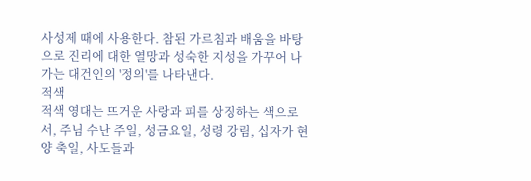사성제 때에 사용한다. 참된 가르침과 배움을 바탕으로 진리에 대한 열망과 성숙한 지성을 가꾸어 나가는 대건인의 '정의'를 나타낸다.
적색
적색 영대는 뜨거운 사랑과 피를 상징하는 색으로서, 주님 수난 주일, 성금요일, 성령 강림, 십자가 현양 축일, 사도들과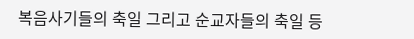복음사기들의 축일 그리고 순교자들의 축일 등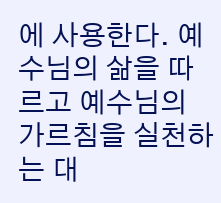에 사용한다. 예수님의 삶을 따르고 예수님의 가르침을 실천하는 대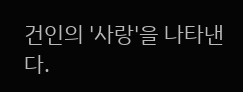건인의 '사랑'을 나타낸다.